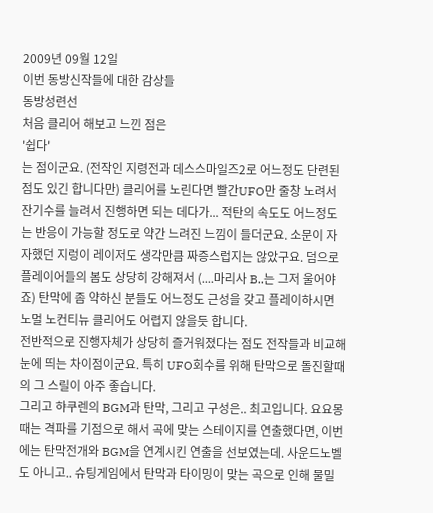2009년 09월 12일
이번 동방신작들에 대한 감상들
동방성련선
처음 클리어 해보고 느낀 점은
'쉽다'
는 점이군요. (전작인 지령전과 데스스마일즈2로 어느정도 단련된 점도 있긴 합니다만) 클리어를 노린다면 빨간UFO만 줄창 노려서 잔기수를 늘려서 진행하면 되는 데다가... 적탄의 속도도 어느정도는 반응이 가능할 정도로 약간 느려진 느낌이 들더군요. 소문이 자자했던 지렁이 레이저도 생각만큼 짜증스럽지는 않았구요. 덤으로 플레이어들의 봄도 상당히 강해져서 (....마리사 B..는 그저 울어야죠) 탄막에 좀 약하신 분들도 어느정도 근성을 갖고 플레이하시면 노멀 노컨티뉴 클리어도 어렵지 않을듯 합니다.
전반적으로 진행자체가 상당히 즐거워졌다는 점도 전작들과 비교해 눈에 띄는 차이점이군요. 특히 UFO회수를 위해 탄막으로 돌진할때의 그 스릴이 아주 좋습니다.
그리고 햐쿠렌의 BGM과 탄막, 그리고 구성은.. 최고입니다. 요요몽때는 격파를 기점으로 해서 곡에 맞는 스테이지를 연출했다면, 이번에는 탄막전개와 BGM을 연계시킨 연출을 선보였는데. 사운드노벨도 아니고.. 슈팅게임에서 탄막과 타이밍이 맞는 곡으로 인해 물밀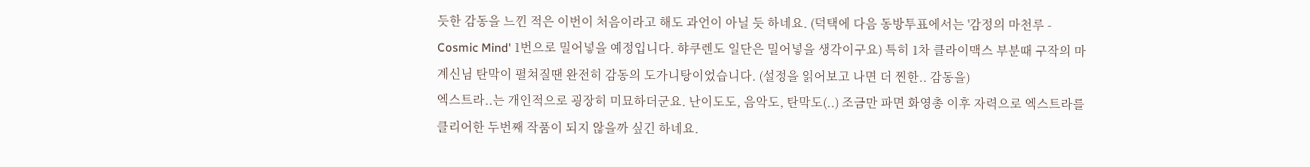듯한 감동을 느낀 적은 이번이 처음이라고 해도 과언이 아닐 듯 하네요. (덕택에 다음 동방투표에서는 '감정의 마천루 - Cosmic Mind' 1번으로 밀어넣을 예정입니다. 햐쿠렌도 일단은 밀어넣을 생각이구요) 특히 1차 클라이맥스 부분때 구작의 마계신님 탄막이 펼쳐질땐 완전히 감동의 도가니탕이었습니다. (설정을 읽어보고 나면 더 찐한.. 감동을)
엑스트라..는 개인적으로 굉장히 미묘하더군요. 난이도도, 음악도, 탄막도(..) 조금만 파면 화영총 이후 자력으로 엑스트라를 클리어한 두번째 작품이 되지 않을까 싶긴 하네요.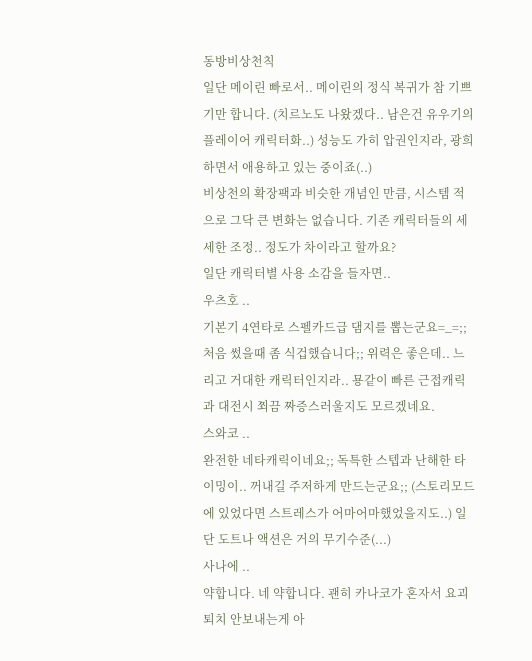동방비상천칙
일단 메이린 빠로서.. 메이린의 정식 복귀가 참 기쁘기만 합니다. (치르노도 나왔겠다.. 남은건 유우기의 플레이어 캐릭터화..) 성능도 가히 압권인지라, 광희하면서 애용하고 있는 중이죠(..)
비상천의 확장팩과 비슷한 개념인 만큼, 시스템 적으로 그닥 큰 변화는 없습니다. 기존 캐릭터들의 세세한 조정.. 정도가 차이라고 할까요?
일단 캐릭터별 사용 소감을 들자면..
우츠호 ..
기본기 4연타로 스펠카드급 댐지를 뽑는군요=_=;; 처음 썼을때 좀 식겁했습니다;; 위력은 좋은데.. 느리고 거대한 캐릭터인지라.. 묭같이 빠른 근접캐릭과 대전시 쬐끔 짜증스러울지도 모르겠네요.
스와코 ..
완전한 네타캐릭이네요;; 독특한 스텝과 난해한 타이밍이.. 꺼내길 주저하게 만드는군요;; (스토리모드에 있었다면 스트레스가 어마어마했었을지도..) 일단 도트나 액션은 거의 무기수준(...)
사나에 ..
약합니다. 네 약합니다. 괜히 카나코가 혼자서 요괴퇴치 안보내는게 아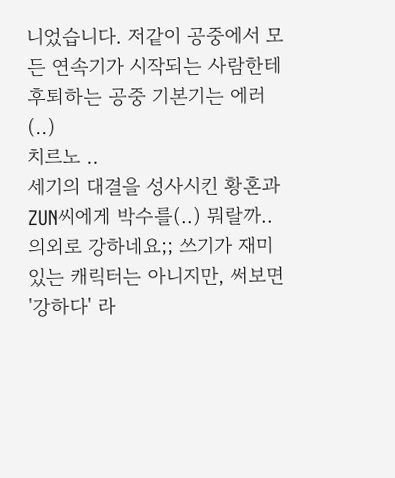니었습니다. 저같이 공중에서 모든 연속기가 시작되는 사람한테 후퇴하는 공중 기본기는 에러(..)
치르노 ..
세기의 대결을 성사시킨 황혼과 ZUN씨에게 박수를(..) 뭐랄까.. 의외로 강하네요;; 쓰기가 재미있는 캐릭터는 아니지만, 써보면 '강하다' 라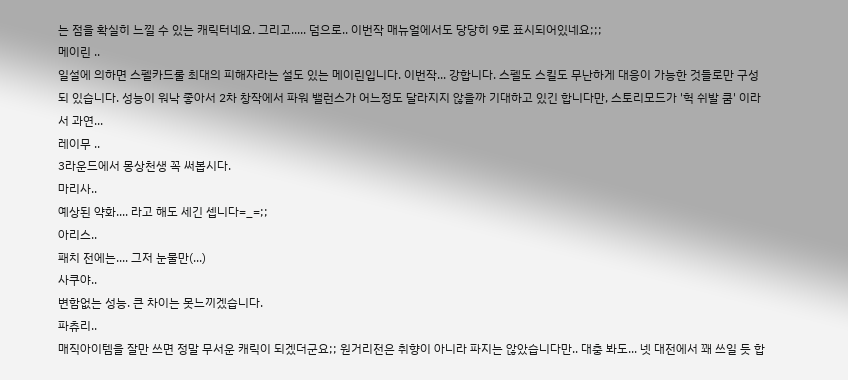는 점을 확실히 느낄 수 있는 캐릭터네요. 그리고..... 덤으로.. 이번작 매뉴얼에서도 당당히 9로 표시되어있네요;;;
메이린 ..
일설에 의하면 스펠카드룰 최대의 피해자라는 설도 있는 메이린입니다. 이번작... 강합니다. 스펠도 스킬도 무난하게 대응이 가능한 것들로만 구성되 있습니다. 성능이 워낙 좋아서 2차 창작에서 파워 밸런스가 어느정도 달라지지 않을까 기대하고 있긴 합니다만, 스토리모드가 '헉 쉬발 쿰' 이라서 과연...
레이무 ..
3라운드에서 몽상천생 꼭 써봅시다.
마리사..
예상된 약화.... 라고 해도 세긴 셉니다=_=;;
아리스..
패치 전에는.... 그저 눈물만(...)
사쿠야..
변함없는 성능. 큰 차이는 못느끼겠습니다.
파츄리..
매직아이템을 잘만 쓰면 정말 무서운 캐릭이 되겠더군요;; 원거리전은 취향이 아니라 파지는 않았습니다만.. 대충 봐도... 넷 대전에서 꽤 쓰일 듯 합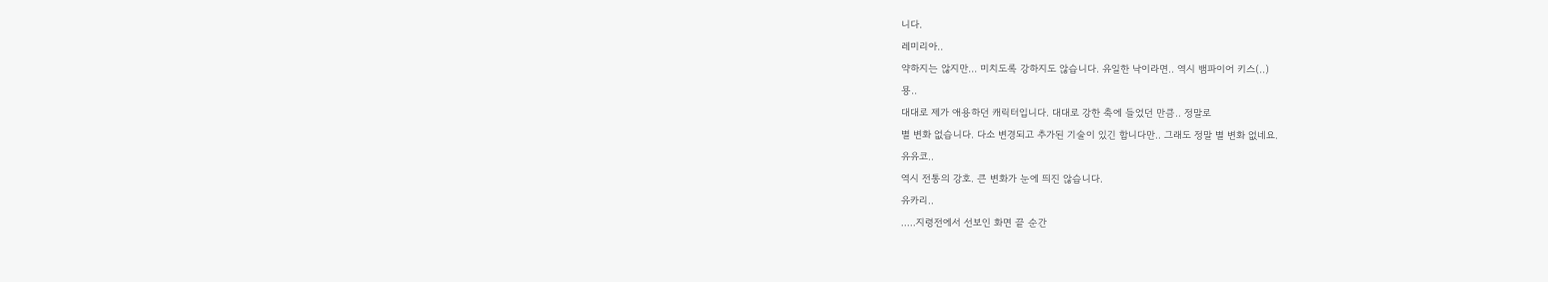니다.
레미리아..
약하지는 않지만... 미치도록 강하지도 않습니다. 유일한 낙이라면.. 역시 뱀파이어 키스(..)
묭..
대대로 제가 애용하던 캐릭터입니다. 대대로 강한 축에 들었던 만큼.. 정말로
별 변화 없습니다. 다소 변경되고 추가된 기술이 있긴 합니다만.. 그래도 정말 별 변화 없네요.
유유코..
역시 전통의 강호. 큰 변화가 눈에 띄진 않습니다.
유카리..
.....지령전에서 선보인 화면 끝 순간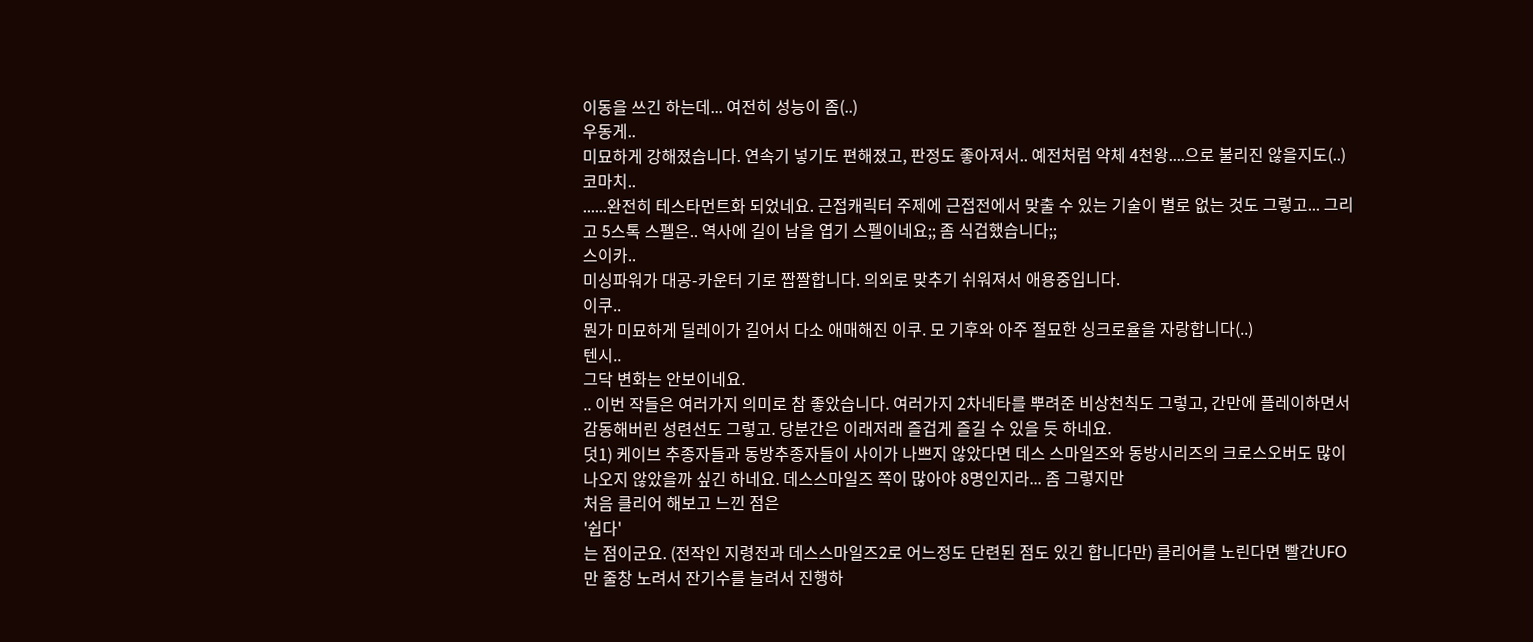이동을 쓰긴 하는데... 여전히 성능이 좀(..)
우동게..
미묘하게 강해졌습니다. 연속기 넣기도 편해졌고, 판정도 좋아져서.. 예전처럼 약체 4천왕....으로 불리진 않을지도(..)
코마치..
......완전히 테스타먼트화 되었네요. 근접캐릭터 주제에 근접전에서 맞출 수 있는 기술이 별로 없는 것도 그렇고... 그리고 5스톡 스펠은.. 역사에 길이 남을 엽기 스펠이네요;; 좀 식겁했습니다;;
스이카..
미싱파워가 대공-카운터 기로 짭짤합니다. 의외로 맞추기 쉬워져서 애용중입니다.
이쿠..
뭔가 미묘하게 딜레이가 길어서 다소 애매해진 이쿠. 모 기후와 아주 절묘한 싱크로율을 자랑합니다(..)
텐시..
그닥 변화는 안보이네요.
.. 이번 작들은 여러가지 의미로 참 좋았습니다. 여러가지 2차네타를 뿌려준 비상천칙도 그렇고, 간만에 플레이하면서 감동해버린 성련선도 그렇고. 당분간은 이래저래 즐겁게 즐길 수 있을 듯 하네요.
덧1) 케이브 추종자들과 동방추종자들이 사이가 나쁘지 않았다면 데스 스마일즈와 동방시리즈의 크로스오버도 많이 나오지 않았을까 싶긴 하네요. 데스스마일즈 쪽이 많아야 8명인지라... 좀 그렇지만
처음 클리어 해보고 느낀 점은
'쉽다'
는 점이군요. (전작인 지령전과 데스스마일즈2로 어느정도 단련된 점도 있긴 합니다만) 클리어를 노린다면 빨간UFO만 줄창 노려서 잔기수를 늘려서 진행하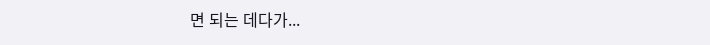면 되는 데다가...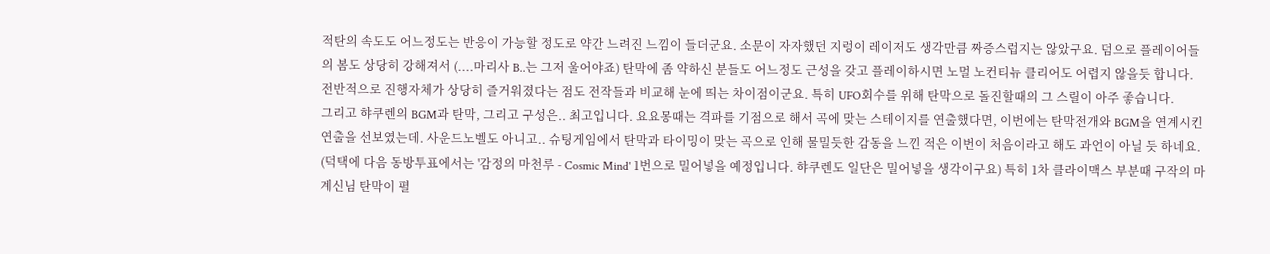적탄의 속도도 어느정도는 반응이 가능할 정도로 약간 느려진 느낌이 들더군요. 소문이 자자했던 지렁이 레이저도 생각만큼 짜증스럽지는 않았구요. 덤으로 플레이어들의 봄도 상당히 강해져서 (....마리사 B..는 그저 울어야죠) 탄막에 좀 약하신 분들도 어느정도 근성을 갖고 플레이하시면 노멀 노컨티뉴 클리어도 어렵지 않을듯 합니다.
전반적으로 진행자체가 상당히 즐거워졌다는 점도 전작들과 비교해 눈에 띄는 차이점이군요. 특히 UFO회수를 위해 탄막으로 돌진할때의 그 스릴이 아주 좋습니다.
그리고 햐쿠렌의 BGM과 탄막, 그리고 구성은.. 최고입니다. 요요몽때는 격파를 기점으로 해서 곡에 맞는 스테이지를 연출했다면, 이번에는 탄막전개와 BGM을 연계시킨 연출을 선보였는데. 사운드노벨도 아니고.. 슈팅게임에서 탄막과 타이밍이 맞는 곡으로 인해 물밀듯한 감동을 느낀 적은 이번이 처음이라고 해도 과언이 아닐 듯 하네요. (덕택에 다음 동방투표에서는 '감정의 마천루 - Cosmic Mind' 1번으로 밀어넣을 예정입니다. 햐쿠렌도 일단은 밀어넣을 생각이구요) 특히 1차 클라이맥스 부분때 구작의 마계신님 탄막이 펼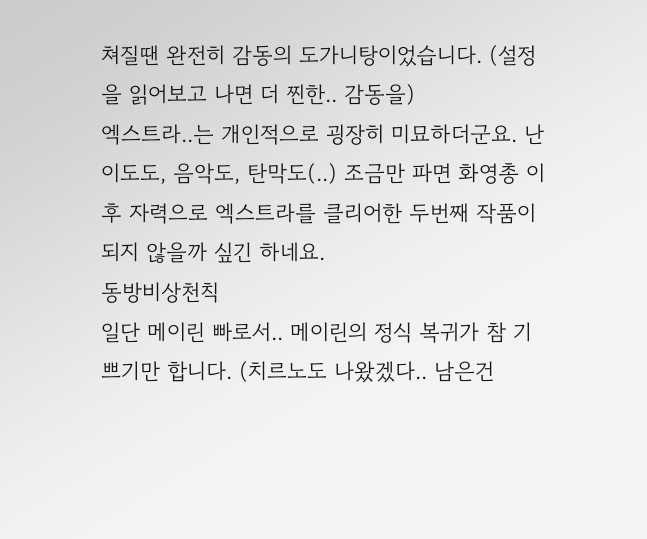쳐질땐 완전히 감동의 도가니탕이었습니다. (설정을 읽어보고 나면 더 찐한.. 감동을)
엑스트라..는 개인적으로 굉장히 미묘하더군요. 난이도도, 음악도, 탄막도(..) 조금만 파면 화영총 이후 자력으로 엑스트라를 클리어한 두번째 작품이 되지 않을까 싶긴 하네요.
동방비상천칙
일단 메이린 빠로서.. 메이린의 정식 복귀가 참 기쁘기만 합니다. (치르노도 나왔겠다.. 남은건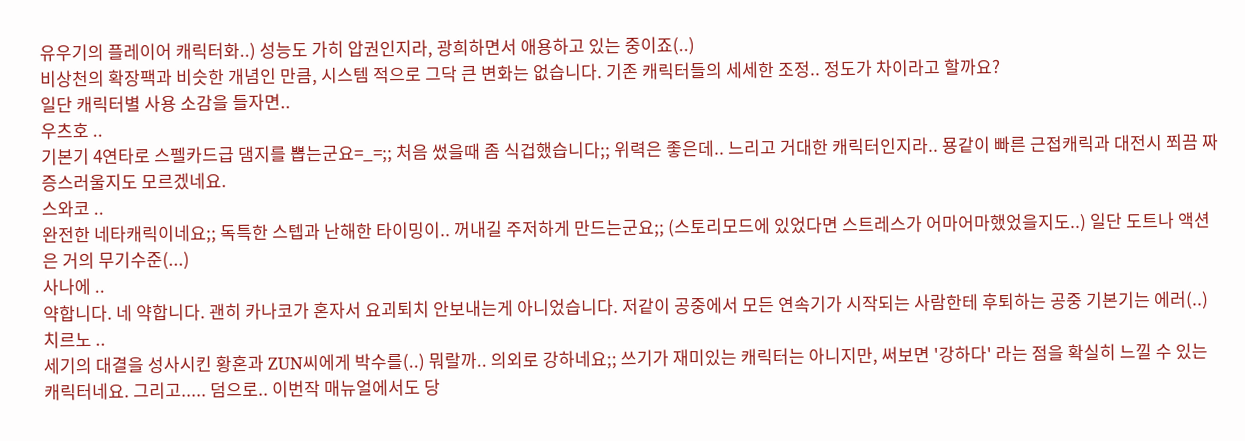유우기의 플레이어 캐릭터화..) 성능도 가히 압권인지라, 광희하면서 애용하고 있는 중이죠(..)
비상천의 확장팩과 비슷한 개념인 만큼, 시스템 적으로 그닥 큰 변화는 없습니다. 기존 캐릭터들의 세세한 조정.. 정도가 차이라고 할까요?
일단 캐릭터별 사용 소감을 들자면..
우츠호 ..
기본기 4연타로 스펠카드급 댐지를 뽑는군요=_=;; 처음 썼을때 좀 식겁했습니다;; 위력은 좋은데.. 느리고 거대한 캐릭터인지라.. 묭같이 빠른 근접캐릭과 대전시 쬐끔 짜증스러울지도 모르겠네요.
스와코 ..
완전한 네타캐릭이네요;; 독특한 스텝과 난해한 타이밍이.. 꺼내길 주저하게 만드는군요;; (스토리모드에 있었다면 스트레스가 어마어마했었을지도..) 일단 도트나 액션은 거의 무기수준(...)
사나에 ..
약합니다. 네 약합니다. 괜히 카나코가 혼자서 요괴퇴치 안보내는게 아니었습니다. 저같이 공중에서 모든 연속기가 시작되는 사람한테 후퇴하는 공중 기본기는 에러(..)
치르노 ..
세기의 대결을 성사시킨 황혼과 ZUN씨에게 박수를(..) 뭐랄까.. 의외로 강하네요;; 쓰기가 재미있는 캐릭터는 아니지만, 써보면 '강하다' 라는 점을 확실히 느낄 수 있는 캐릭터네요. 그리고..... 덤으로.. 이번작 매뉴얼에서도 당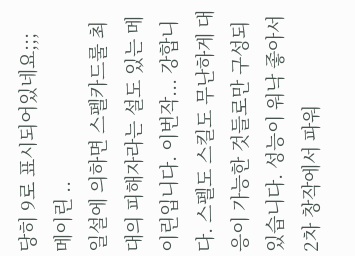당히 9로 표시되어있네요;;;
메이린 ..
일설에 의하면 스펠카드룰 최대의 피해자라는 설도 있는 메이린입니다. 이번작... 강합니다. 스펠도 스킬도 무난하게 대응이 가능한 것들로만 구성되 있습니다. 성능이 워낙 좋아서 2차 창작에서 파워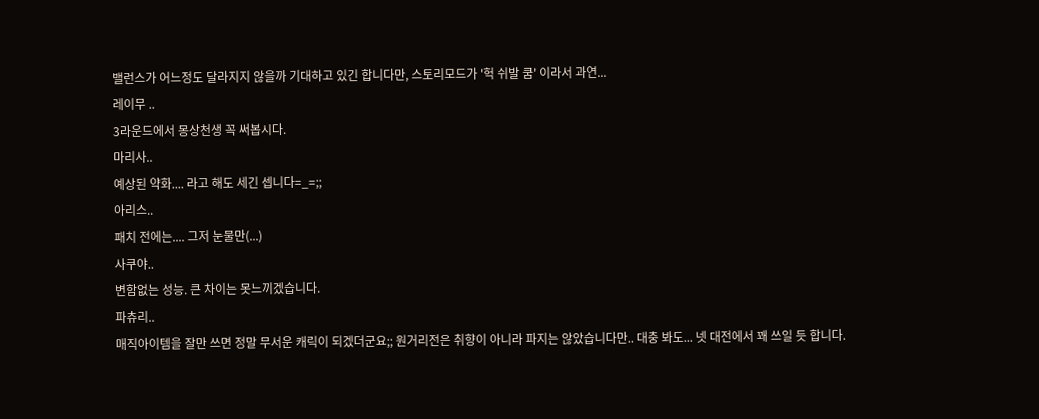밸런스가 어느정도 달라지지 않을까 기대하고 있긴 합니다만, 스토리모드가 '헉 쉬발 쿰' 이라서 과연...
레이무 ..
3라운드에서 몽상천생 꼭 써봅시다.
마리사..
예상된 약화.... 라고 해도 세긴 셉니다=_=;;
아리스..
패치 전에는.... 그저 눈물만(...)
사쿠야..
변함없는 성능. 큰 차이는 못느끼겠습니다.
파츄리..
매직아이템을 잘만 쓰면 정말 무서운 캐릭이 되겠더군요;; 원거리전은 취향이 아니라 파지는 않았습니다만.. 대충 봐도... 넷 대전에서 꽤 쓰일 듯 합니다.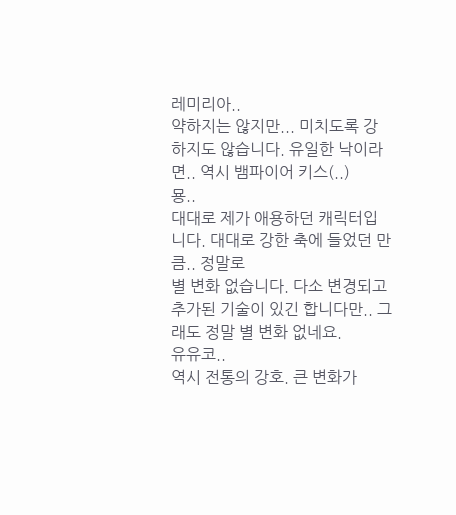레미리아..
약하지는 않지만... 미치도록 강하지도 않습니다. 유일한 낙이라면.. 역시 뱀파이어 키스(..)
묭..
대대로 제가 애용하던 캐릭터입니다. 대대로 강한 축에 들었던 만큼.. 정말로
별 변화 없습니다. 다소 변경되고 추가된 기술이 있긴 합니다만.. 그래도 정말 별 변화 없네요.
유유코..
역시 전통의 강호. 큰 변화가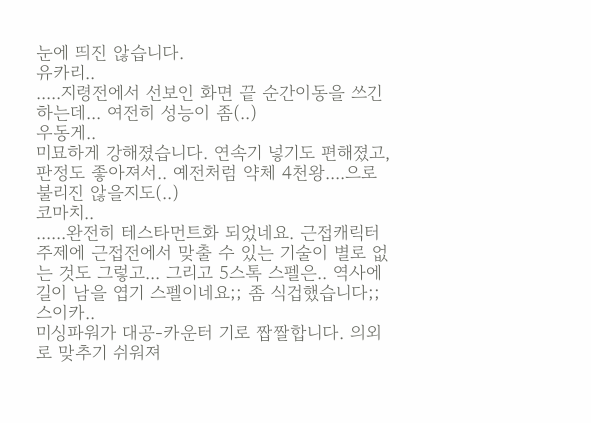눈에 띄진 않습니다.
유카리..
.....지령전에서 선보인 화면 끝 순간이동을 쓰긴 하는데... 여전히 성능이 좀(..)
우동게..
미묘하게 강해졌습니다. 연속기 넣기도 편해졌고, 판정도 좋아져서.. 예전처럼 약체 4천왕....으로 불리진 않을지도(..)
코마치..
......완전히 테스타먼트화 되었네요. 근접캐릭터 주제에 근접전에서 맞출 수 있는 기술이 별로 없는 것도 그렇고... 그리고 5스톡 스펠은.. 역사에 길이 남을 엽기 스펠이네요;; 좀 식겁했습니다;;
스이카..
미싱파워가 대공-카운터 기로 짭짤합니다. 의외로 맞추기 쉬워져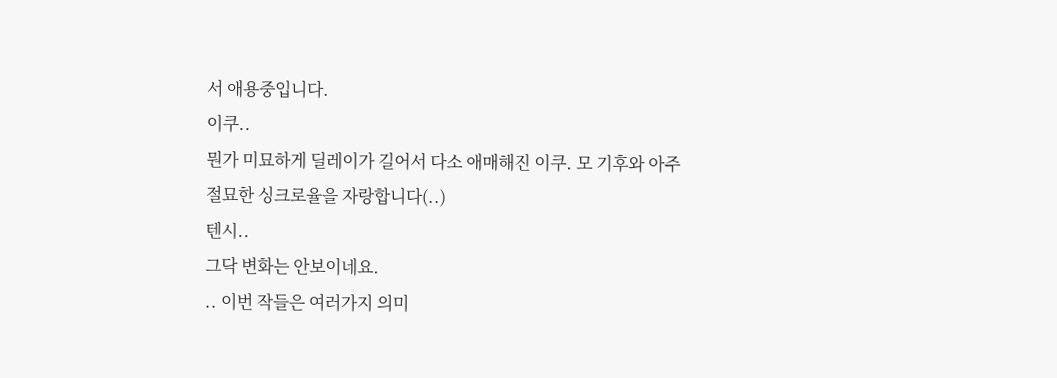서 애용중입니다.
이쿠..
뭔가 미묘하게 딜레이가 길어서 다소 애매해진 이쿠. 모 기후와 아주 절묘한 싱크로율을 자랑합니다(..)
텐시..
그닥 변화는 안보이네요.
.. 이번 작들은 여러가지 의미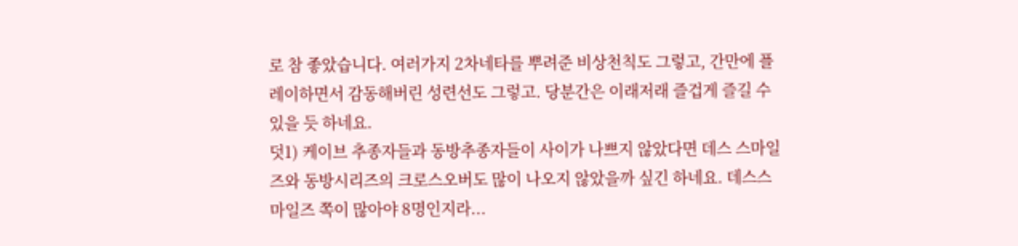로 참 좋았습니다. 여러가지 2차네타를 뿌려준 비상천칙도 그렇고, 간만에 플레이하면서 감동해버린 성련선도 그렇고. 당분간은 이래저래 즐겁게 즐길 수 있을 듯 하네요.
덧1) 케이브 추종자들과 동방추종자들이 사이가 나쁘지 않았다면 데스 스마일즈와 동방시리즈의 크로스오버도 많이 나오지 않았을까 싶긴 하네요. 데스스마일즈 쪽이 많아야 8명인지라...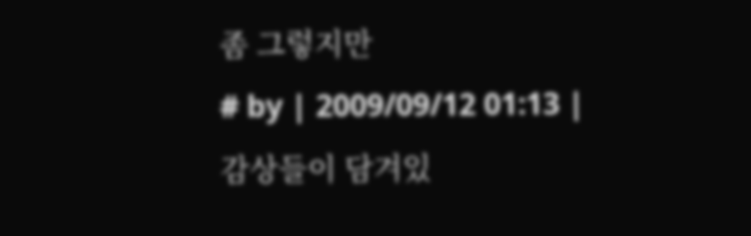좀 그렇지만
# by | 2009/09/12 01:13 | 감상들이 담겨있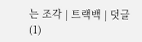는 조각 | 트랙백 | 덧글(1)